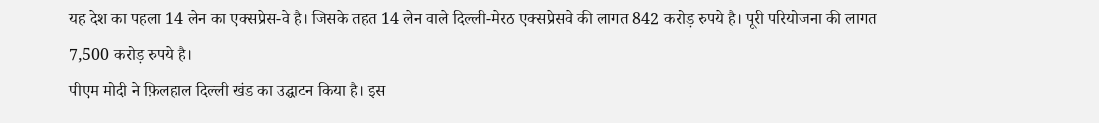यह देश का पहला 14 लेन का एक्सप्रेस-वे है। जिसके तहत 14 लेन वाले दिल्ली-मेरठ एक्सप्रेसवे की लागत 842 करोड़ रुपये है। पूरी परियोजना की लागत 7,500 करोड़ रुपये है।
पीएम मोदी ने फ़िलहाल दिल्ली खंड का उद्घाटन किया है। इस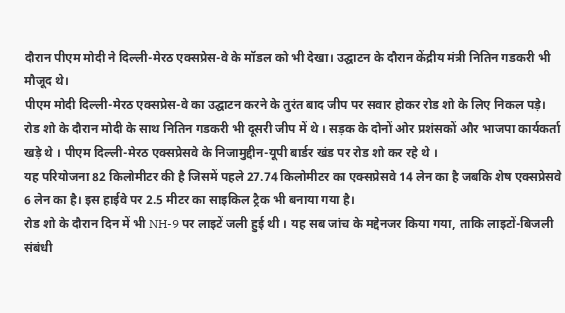दौरान पीएम मोदी ने दिल्ली-मेरठ एक्सप्रेस-वे के मॉडल को भी देखा। उद्घाटन के दौरान केंद्रीय मंत्री नितिन गडकरी भी मौजूद थे।
पीएम मोदी दिल्ली-मेरठ एक्सप्रेस-वे का उद्घाटन करने के तुरंत बाद जीप पर सवार होकर रोड शो के लिए निकल पड़े।
रोड शो के दौरान मोदी के साथ नितिन गडकरी भी दूसरी जीप में थे । सड़क के दोनों ओर प्रशंसकों और भाजपा कार्यकर्ता खड़े थे । पीएम दिल्ली-मेरठ एक्सप्रेसवे के निजामुद्दीन-यूपी बार्डर खंड पर रोड शो कर रहे थे ।
यह परियोजना 82 किलोमीटर की है जिसमें पहले 27.74 किलोमीटर का एक्सप्रेसवे 14 लेन का है जबकि शेष एक्सप्रेसवे 6 लेन का है। इस हाईवे पर 2.5 मीटर का साइकिल ट्रैक भी बनाया गया है।
रोड शो के दौरान दिन में भी NH-9 पर लाइटें जली हुई थी । यह सब जांच के मद्देनजर किया गया, ताकि लाइटों-बिजली संबंधी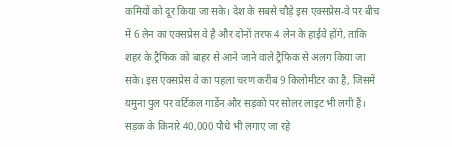कमियों को दूर किया जा सके। देश के सबसे चौड़े इस एक्सप्रेस-वे पर बीच में 6 लेन का एक्सप्रेस वे है और दोनों तरफ 4 लेन के हाईवे होंगे, ताकि शहर के ट्रैफिक को बाहर से आने जाने वाले ट्रैफिक से अलग किया जा सके। इस एक्सप्रेस वे का पहला चरण करीब 9 किलोमीटर का है, जिसमें यमुना पुल पर वर्टिकल गार्डेन और सड़कों पर सोलर लाइट भी लगी हैं। सड़क के किनारे 40,000 पौधे भी लगाए जा रहे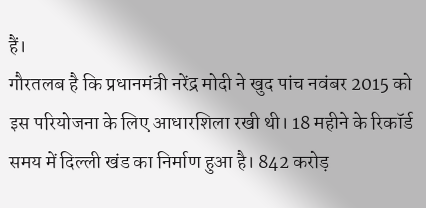हैं।
गौरतलब है कि प्रधानमंत्री नरेंद्र मोदी ने खुद पांच नवंबर 2015 को इस परियोजना के लिए आधारशिला रखी थी। 18 महीने के रिकॉर्ड समय में दिल्ली खंड का निर्माण हुआ है। 842 करोड़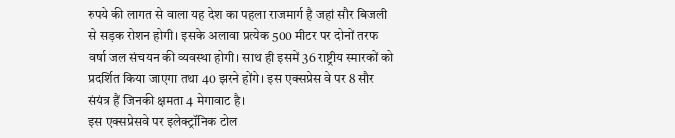रुपये की लागत से वाला यह देश का पहला राजमार्ग है जहां सौर बिजली से सड़क रोशन होगी। इसके अलावा प्रत्येक 500 मीटर पर दोनों तरफ वर्षा जल संचयन की व्यवस्था होगी। साथ ही इसमें 36 राष्ट्रीय स्मारकों को प्रदर्शित किया जाएगा तथा 40 झरने होंगे। इस एक्सप्रेस वे पर 8 सौर संयंत्र हैं जिनकी क्षमता 4 मेगावाट है।
इस एक्सप्रेसवे पर इलेक्ट्रॉनिक टोल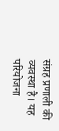संग्रह प्रणाली की व्यवस्था है। यह परियोजना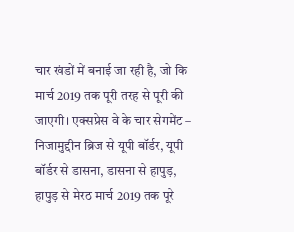चार खंडों में बनाई जा रही है, जो कि मार्च 2019 तक पूरी तरह से पूरी की जाएगी। एक्सप्रेस वे के चार सेगमेंट – निजामुद्दीन ब्रिज से यूपी बॉर्डर, यूपी बॉर्डर से डासना, डासना से हापुड़, हापुड़ से मेरठ मार्च 2019 तक पूरे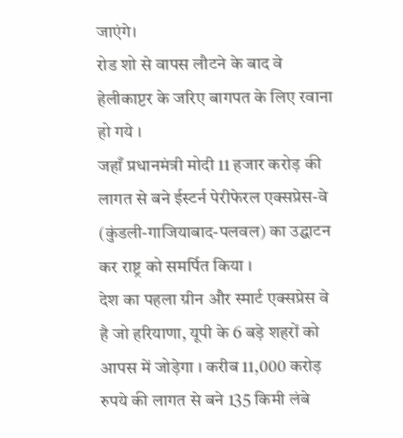जाएंगे।
रोड शो से वापस लौटने के बाद वे हेलीकाप्टर के जरिए बागपत के लिए रवाना हो गये ।
जहाँ प्रधानमंत्री मोदी 11 हजार करोड़ की लागत से बने ईस्टर्न पेरीफेरल एक्सप्रेस-वे (कुंडली-गाजियाबाद-पलवल) का उद्घाटन कर राष्ट्र को समर्पित किया ।
देश का पहला ग्रीन और स्मार्ट एक्सप्रेस वे है जो हरियाणा, यूपी के 6 बड़े शहरों को आपस में जोड़ेगा । करीब 11,000 करोड़ रुपये की लागत से बने 135 किमी लंबे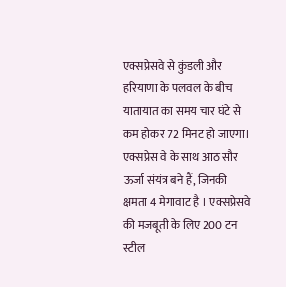एक्सप्रेसवे से कुंडली और हरियाणा के पलवल के बीच यातायात का समय चार घंटे से कम होकर 72 मिनट हो जाएगा। एक्सप्रेस वे के साथ आठ सौर ऊर्जा संयंत्र बने हैं, जिनकी क्षमता 4 मेगावाट है । एक्सप्रेसवे की मजबूती के लिए 200 टन स्टील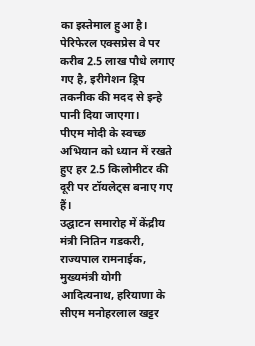का इस्तेमाल हुआ है।
पेरिफेरल एक्सप्रेस वे पर करीब 2.5 लाख पौधे लगाए गए है, इरीगेशन ड्रिप तकनीक की मदद से इन्हे पानी दिया जाएगा।
पीएम मोदी के स्वच्छ अभियान को ध्यान में रखते हुए हर 2.5 किलोमीटर की दूरी पर टॉयलेट्स बनाए गए हैं।
उद्घाटन समारोह में केंद्रीय मंत्री नितिन गडकरी, राज्यपाल रामनाईक, मुख्यमंत्री योगी आदित्यनाथ, हरियाणा के सीएम मनोहरलाल खट्टर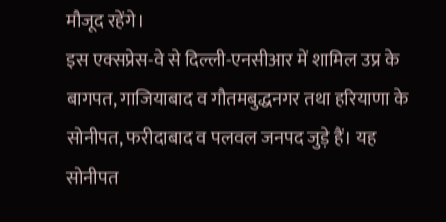मौजूद रहेंगे।
इस एक्सप्रेस-वे से दिल्ली-एनसीआर में शामिल उप्र के बागपत, गाजियाबाद व गौतमबुद्धनगर तथा हरियाणा के सोनीपत, फरीदाबाद व पलवल जनपद जुड़े हैं। यह सोनीपत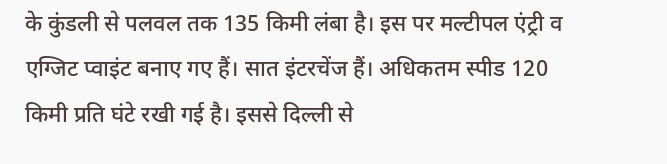के कुंडली से पलवल तक 135 किमी लंबा है। इस पर मल्टीपल एंट्री व एग्जिट प्वाइंट बनाए गए हैं। सात इंटरचेंज हैं। अधिकतम स्पीड 120 किमी प्रति घंटे रखी गई है। इससे दिल्ली से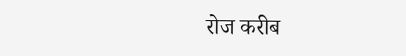रोज करीब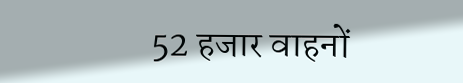52 हजार वाहनों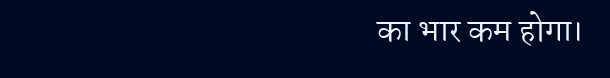का भार कम होगा।